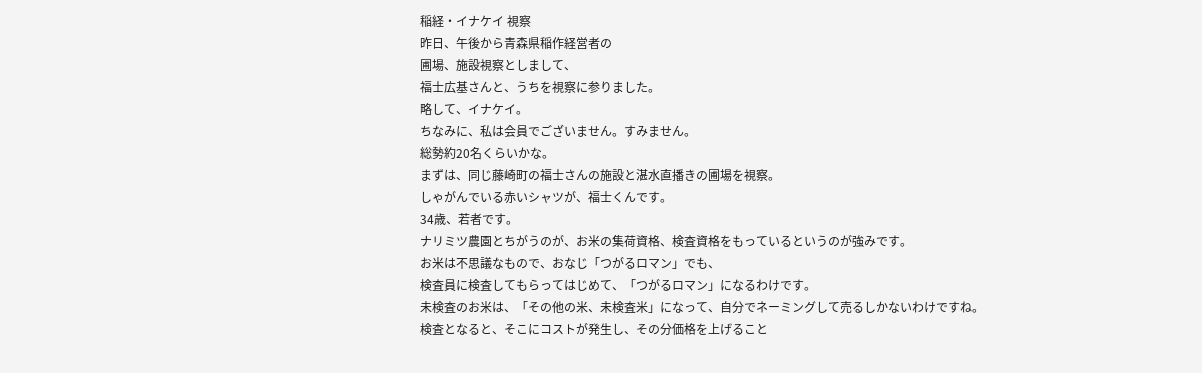稲経・イナケイ 視察
昨日、午後から青森県稲作経営者の
圃場、施設視察としまして、
福士広基さんと、うちを視察に参りました。
略して、イナケイ。
ちなみに、私は会員でございません。すみません。
総勢約20名くらいかな。
まずは、同じ藤崎町の福士さんの施設と湛水直播きの圃場を視察。
しゃがんでいる赤いシャツが、福士くんです。
34歳、若者です。
ナリミツ農園とちがうのが、お米の集荷資格、検査資格をもっているというのが強みです。
お米は不思議なもので、おなじ「つがるロマン」でも、
検査員に検査してもらってはじめて、「つがるロマン」になるわけです。
未検査のお米は、「その他の米、未検査米」になって、自分でネーミングして売るしかないわけですね。
検査となると、そこにコストが発生し、その分価格を上げること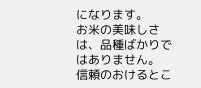になります。
お米の美味しさは、品種ばかりではありません。
信頼のおけるとこ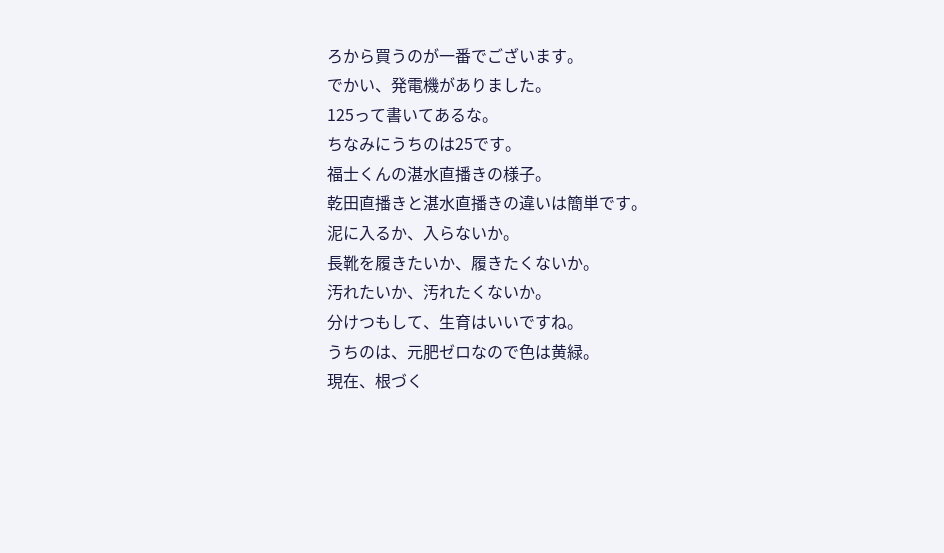ろから買うのが一番でございます。
でかい、発電機がありました。
125って書いてあるな。
ちなみにうちのは25です。
福士くんの湛水直播きの様子。
乾田直播きと湛水直播きの違いは簡単です。
泥に入るか、入らないか。
長靴を履きたいか、履きたくないか。
汚れたいか、汚れたくないか。
分けつもして、生育はいいですね。
うちのは、元肥ゼロなので色は黄緑。
現在、根づく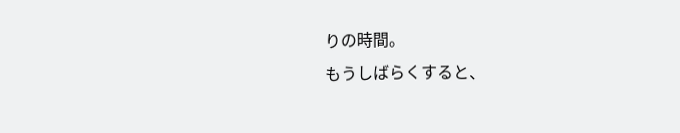りの時間。
もうしばらくすると、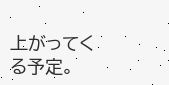上がってくる予定。